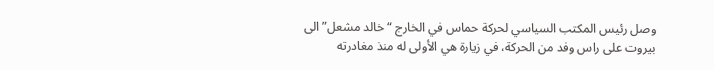وصل رئيس المكتب السياسي لحركة حماس في الخارج “خالد مشعل” الى بيروت على راس وفد من الحركة، في زيارة هي الأولى له منذ مغادرته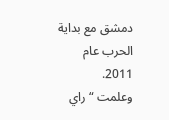دمشق مع بداية الحرب عام 2011.
وعلمت “راي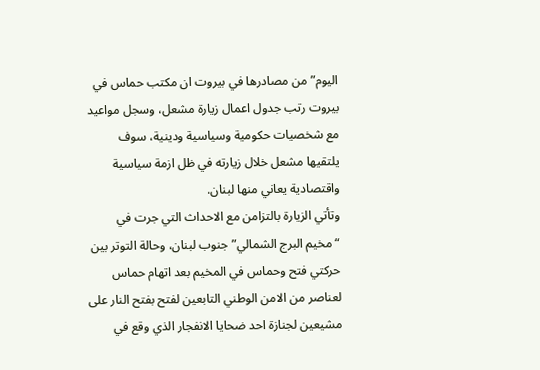اليوم” من مصادرها في بيروت ان مكتب حماس في بيروت رتب جدول اعمال زيارة مشعل، وسجل مواعيد مع شخصيات حكومية وسياسية ودينية، سوف يلتقيها مشعل خلال زيارته في ظل ازمة سياسية واقتصادية يعاني منها لبنان.
وتأتي الزيارة بالتزامن مع الاحداث التي جرت في “مخيم البرج الشمالي” جنوب لبنان، وحالة التوتر بين حركتي فتح وحماس في المخيم بعد اتهام حماس لعناصر من الامن الوطني التابعين لفتح بفتح النار على مشيعين لجنازة احد ضحايا الانفجار الذي وقع في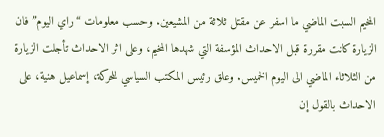المخيم السبت الماضي ما اسفر عن مقتل ثلاثة من المشيعين. وحسب معلومات “راي اليوم” فان الزيارة كانت مقررة قبل الاحداث المؤسفة التي شهدها المخيم، وعلى اثر الاحداث تأجلت الزيارة من الثلاثاء الماضي الى اليوم الخميس. وعلق رئيس المكتب السياسي للحركة، إسماعيل هنية، على الاحداث بالقول إن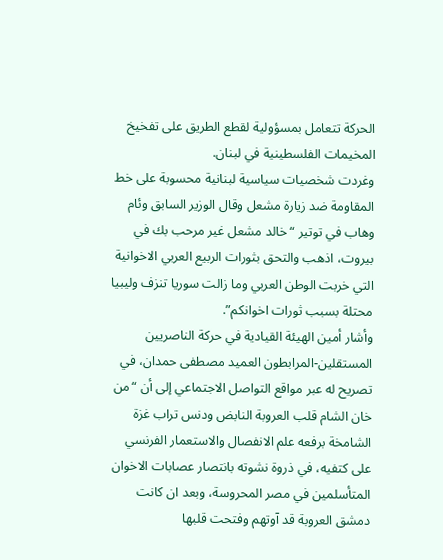الحركة تتعامل بمسؤولية لقطع الطريق على تفخيخ المخيمات الفلسطينية في لبنان.
وغردت شخصيات سياسية لبنانية محسوبة على خط المقاومة ضد زيارة مشعل وقال الوزير السابق وئام وهاب في توتير “خالد مشعل غير مرحب بك في بيروت، اذهب والتحق بثورات الربيع العربي الاخوانية التي خربت الوطن العربي وما زالت سوريا تنزف وليبيا محتلة بسبب ثورات اخوانكم”.
وأشار أمين الهيئة القيادية في حركة الناصريين المستقلين-المرابطون العميد مصطفى حمدان، في تصريح له عبر مواقع التواصل الاجتماعي إلى أن “من خان الشام قلب العروبة النابض ودنس تراب غزة الشامخة برفعه علم الانفصال والاستعمار الفرنسي على كتفيه، في ذروة نشوته بانتصار عصابات الاخوان المتأسلمين في مصر المحروسة، وبعد ان كانت دمشق العروبة قد آوتهم وفتحت قلبها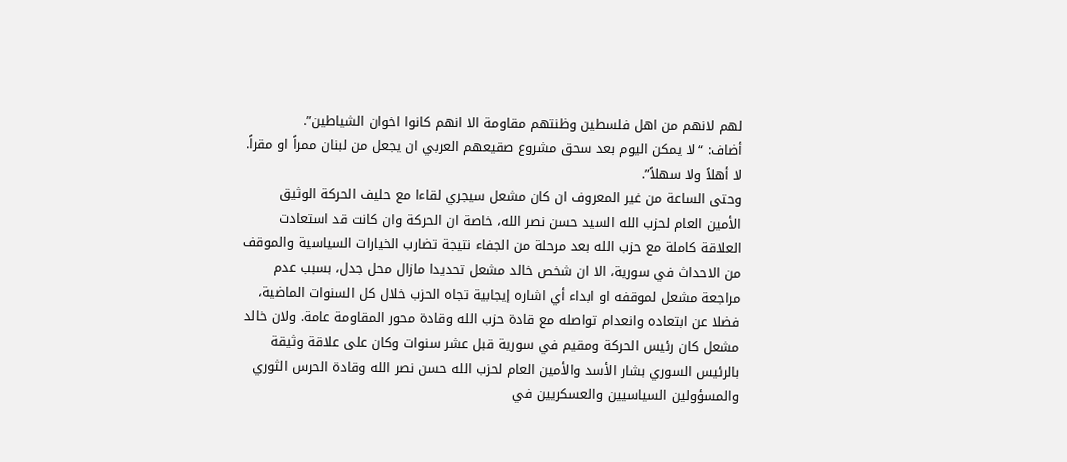لهم لانهم من اهل فلسطين وظنتهم مقاومة الا انهم كانوا اخوان الشياطين”.
أضاف: “لا يمكن اليوم بعد سحق مشروع صقيعهم العربي ان يجعل من لبنان ممراً او مقراً. لا أهلاً ولا سهلاً”.
وحتى الساعة من غير المعروف ان كان مشعل سيجري لقاءا مع حليف الحركة الوثيق الأمين العام لحزب الله السيد حسن نصر الله، خاصة ان الحركة وان كانت قد استعادت العلاقة كاملة مع حزب الله بعد مرحلة من الجفاء نتيجة تضارب الخيارات السياسية والموقف من الاحداث في سورية، الا ان شخص خالد مشعل تحديدا مازال محل جدل، بسبب عدم مراجعة مشعل لموقفه او ابداء أي اشاره إيجابية تجاه الحزب خلال كل السنوات الماضية، فضلا عن ابتعاده وانعدام تواصله مع قادة حزب الله وقادة محور المقاومة عامة. ولان خالد مشعل كان رئيس الحركة ومقيم في سورية قبل عشر سنوات وكان على علاقة وثيقة بالرئيس السوري بشار الأسد والأمين العام لحزب الله حسن نصر الله وقادة الحرس الثوري والمسؤولين السياسيين والعسكريين في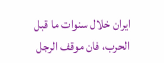ايران خلال سنوات ما قبل الحرب، فان موقف الرجل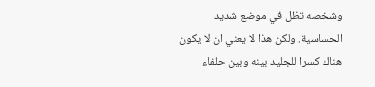وشخصه تظل في موضع شديد الحساسية. ولكن هذا لا يعني ان لا يكون هناك كسرا للجليد بينه وبين حلفاء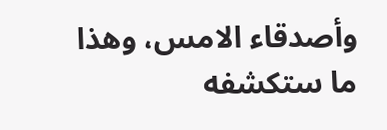وأصدقاء الامس، وهذا ما ستكشفه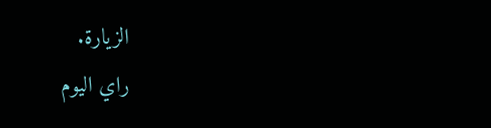الزيارة.
راي اليوم